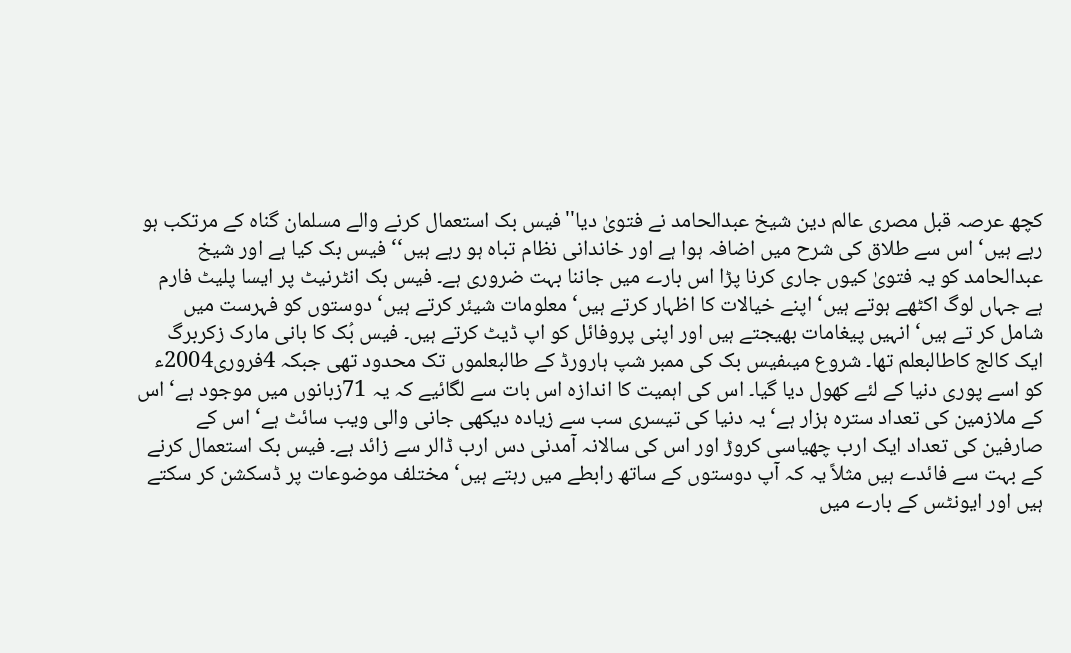کچھ عرصہ قبل مصری عالم دین شیخ عبدالحامد نے فتویٰ دیا''فیس بک استعمال کرنے والے مسلمان گناہ کے مرتکب ہو رہے ہیں‘ اس سے طلاق کی شرح میں اضافہ ہوا ہے اور خاندانی نظام تباہ ہو رہے ہیں‘‘ فیس بک کیا ہے اور شیخ عبدالحامد کو یہ فتویٰ کیوں جاری کرنا پڑا اس بارے میں جاننا بہت ضروری ہے۔ فیس بک انٹرنیٹ پر ایسا پلیٹ فارم ہے جہاں لوگ اکٹھے ہوتے ہیں‘ اپنے خیالات کا اظہار کرتے ہیں‘ معلومات شیئر کرتے ہیں‘ دوستوں کو فہرست میں شامل کر تے ہیں‘ انہیں پیغامات بھیجتے ہیں اور اپنی پروفائل کو اپ ڈیٹ کرتے ہیں۔ فیس بُک کا بانی مارک زکربرگ ایک کالج کاطالبعلم تھا۔ شروع میںفیس بک کی ممبر شپ ہارورڈ کے طالبعلموں تک محدود تھی جبکہ 4فروری2004ء کو اسے پوری دنیا کے لئے کھول دیا گیا۔ اس کی اہمیت کا اندازہ اس بات سے لگائیے کہ یہ 71زبانوں میں موجود ہے‘ اس کے ملازمین کی تعداد سترہ ہزار ہے‘ یہ دنیا کی تیسری سب سے زیادہ دیکھی جانی والی ویب سائٹ ہے‘ اس کے صارفین کی تعداد ایک ارب چھیاسی کروڑ اور اس کی سالانہ آمدنی دس ارب ڈالر سے زائد ہے۔ فیس بک استعمال کرنے کے بہت سے فائدے ہیں مثلاً یہ کہ آپ دوستوں کے ساتھ رابطے میں رہتے ہیں‘ مختلف موضوعات پر ڈسکشن کر سکتے ہیں اور ایونٹس کے بارے میں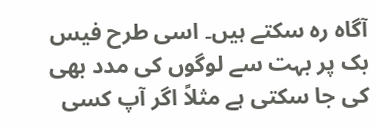آگاہ رہ سکتے ہیں۔ اسی طرح فیس بک پر بہت سے لوگوں کی مدد بھی کی جا سکتی ہے مثلاً اگر آپ کسی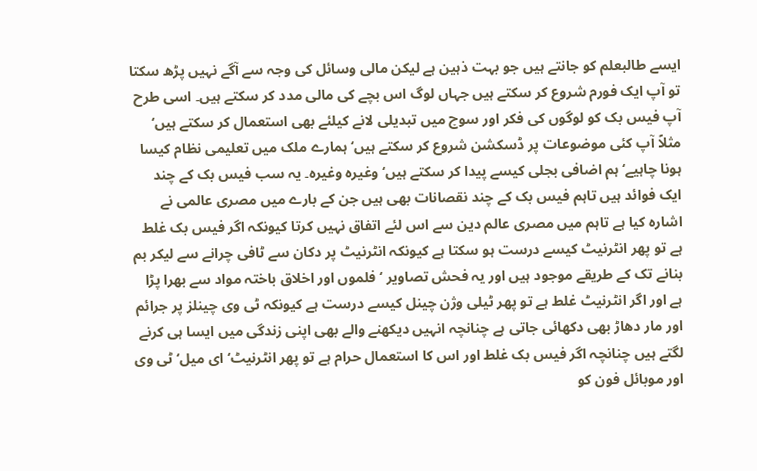ایسے طالبعلم کو جانتے ہیں جو بہت ذہین ہے لیکن مالی وسائل کی وجہ سے آگے نہیں پڑھ سکتا تو آپ ایک فورم شروع کر سکتے ہیں جہاں لوگ اس بچے کی مالی مدد کر سکتے ہیں۔ اسی طرح آپ فیس بک کو لوگوں کی فکر اور سوچ میں تبدیلی لانے کیلئے بھی استعمال کر سکتے ہیں‘ مثلاً آپ کئی موضوعات پر ڈسکشن شروع کر سکتے ہیں‘ ہمارے ملک میں تعلیمی نظام کیسا ہونا چاہیے‘ ہم اضافی بجلی کیسے پیدا کر سکتے ہیں‘ وغیرہ وغیرہ۔ یہ سب فیس بک کے چند ایک فوائد ہیں تاہم فیس بک کے چند نقصانات بھی ہیں جن کے بارے میں مصری عالمی نے اشارہ کیا ہے تاہم میں مصری عالم دین سے اس لئے اتفاق نہیں کرتا کیونکہ اگر فیس بک غلط ہے تو پھر انٹرنیٹ کیسے درست ہو سکتا ہے کیونکہ انٹرنیٹ پر دکان سے ٹافی چرانے سے لیکر بم بنانے تک کے طریقے موجود ہیں اور یہ فحش تصاویر ‘ فلموں اور اخلاق باختہ مواد سے بھرا پڑا ہے اور اگر انٹرنیٹ غلط ہے تو پھر ٹیلی وژن چینل کیسے درست ہے کیونکہ ٹی وی چینلز پر جرائم اور مار دھاڑ بھی دکھائی جاتی ہے چنانچہ انہیں دیکھنے والے بھی اپنی زندگی میں ایسا ہی کرنے لگتے ہیں چنانچہ اگر فیس بک غلط اور اس کا استعمال حرام ہے تو پھر انٹرنیٹ‘ ای میل‘ ٹی وی اور موبائل فون کو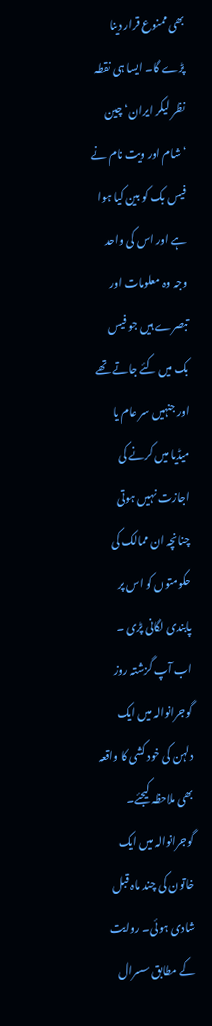بھی ممنوع قرار دینا پڑے گا۔ ایسا ہی نقطہ نظر لیکر ایران‘ چین ‘شام اور ویت نام نے فیس بک کو بین کیا ہوا ہے اور اس کی واحد وجہ وہ معلومات اور تبصرے ہیں جو فیس بک میں کئے جاتے تھے اور جنہیں سر عام یا میڈیا میں کرنے کی اجازت نہیں ہوتی چنانچہ ان ممالک کی حکومتوں کو اس پر پابندی لگانی پڑی ۔
اب آپ گزشتہ روز گوجرانوالہ میں ایک دلہن کی خود کشی کا واقعہ بھی ملاحظہ کیجئے۔ گوجرانوالہ میں ایک خاتون کی چند ماہ قبل شادی ہوئی۔ روایت کے مطابق سسرال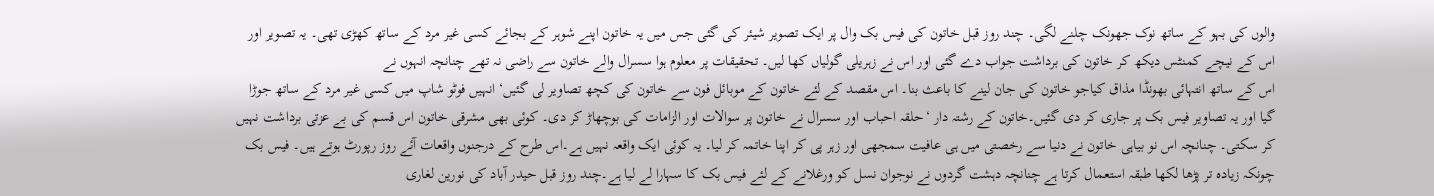والوں کی بہو کے ساتھ نوک جھونک چلنے لگی۔ چند روز قبل خاتون کی فیس بک وال پر ایک تصویر شیئر کی گئی جس میں یہ خاتون اپنے شوہر کے بجائے کسی غیر مرد کے ساتھ کھڑی تھی۔ یہ تصویر اور اس کے نیچے کمنٹس دیکھ کر خاتون کی برداشت جواب دے گئی اور اس نے زہریلی گولیاں کھا لیں۔ تحقیقات پر معلوم ہوا سسرال والے خاتون سے راضی نہ تھے چنانچہ انہوں نے
اس کے ساتھ انتہائی بھونڈا مذاق کیاجو خاتون کی جان لینے کا باعث بنا۔ اس مقصد کے لئے خاتون کے موبائل فون سے خاتون کی کچھ تصاویر لی گئیں‘ انہیں فوٹو شاپ میں کسی غیر مرد کے ساتھ جوڑا گیا اور یہ تصاویر فیس بک پر جاری کر دی گئیں۔خاتون کے رشتہ دار ‘حلقہ احباب اور سسرال نے خاتون پر سوالات اور الزامات کی بوچھاڑ کر دی۔ کوئی بھی مشرقی خاتون اس قسم کی بے عزتی برداشت نہیں کر سکتی۔ چنانچہ اس نو بیاہی خاتون نے دنیا سے رخصتی میں ہی عافیت سمجھی اور زہر پی کر اپنا خاتمہ کر لیا۔ یہ کوئی ایک واقعہ نہیں ہے۔اس طرح کے درجنوں واقعات آئے روز رپورٹ ہوتے ہیں۔ فیس بک چونکہ زیادہ تر پڑھا لکھا طبقہ استعمال کرتا ہے چنانچہ دہشت گردوں نے نوجوان نسل کو ورغلانے کے لئے فیس بک کا سہارا لے لیا ہے۔چند روز قبل حیدر آباد کی نورین لغاری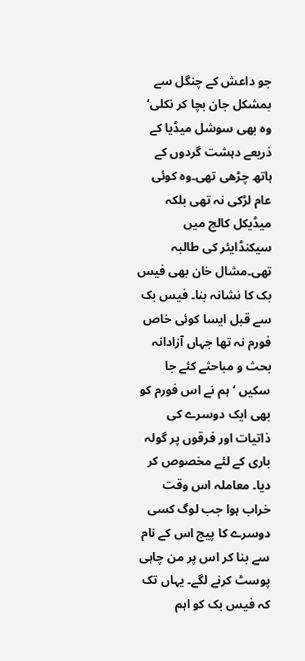جو داعش کے چنگل سے بمشکل جان بچا کر نکلی‘ وہ بھی سوشل میڈیا کے ذریعے دہشت گردوں کے ہاتھ چڑھی تھی۔وہ کوئی عام لڑکی نہ تھی بلکہ میڈیکل کالج میں سیکنڈایئر کی طالبہ تھی۔مشال خان بھی فیس بک کا نشانہ بنا۔ فیس بک سے قبل ایسا کوئی خاص فورم نہ تھا جہاں آزادانہ بحث و مباحثے کئے جا سکیں ‘ ہم نے اس فورم کو بھی ایک دوسرے کی ذاتیات اور فرقوں پر گولہ باری کے لئے مخصوص کر دیا۔ معاملہ اس وقت خراب ہوا جب لوگ کسی دوسرے کا پیج اس کے نام سے بنا کر اس پر من چاہی پوسٹ کرنے لگے۔ یہاں تک کہ فیس بک کو اہم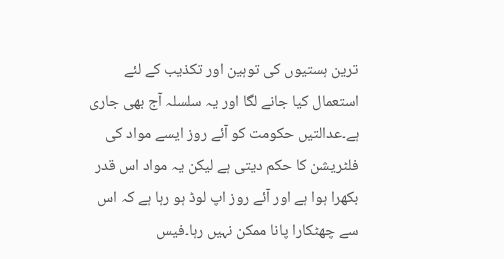ترین ہستیوں کی توہین اور تکذیب کے لئے استعمال کیا جانے لگا اور یہ سلسلہ آج بھی جاری ہے۔عدالتیں حکومت کو آئے روز ایسے مواد کی فلٹریشن کا حکم دیتی ہے لیکن یہ مواد اس قدر بکھرا ہوا ہے اور آئے روز اپ لوڈ ہو رہا ہے کہ اس سے چھٹکارا پانا ممکن نہیں رہا۔فیس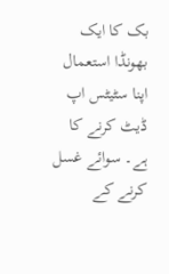بک کا ایک بھونڈا استعمال اپنا سٹیٹس اپ ڈیٹ کرنے کا ہے۔ سوائے غسل کرنے کے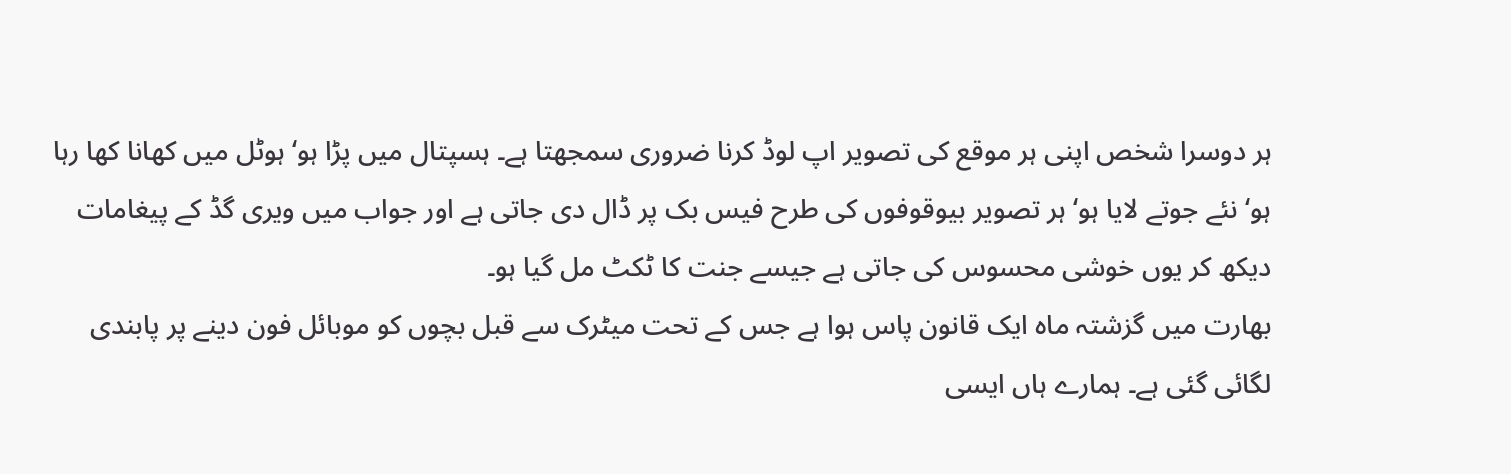ہر دوسرا شخص اپنی ہر موقع کی تصویر اپ لوڈ کرنا ضروری سمجھتا ہے۔ ہسپتال میں پڑا ہو‘ ہوٹل میں کھانا کھا رہا ہو‘ نئے جوتے لایا ہو‘ ہر تصویر بیوقوفوں کی طرح فیس بک پر ڈال دی جاتی ہے اور جواب میں ویری گڈ کے پیغامات دیکھ کر یوں خوشی محسوس کی جاتی ہے جیسے جنت کا ٹکٹ مل گیا ہو۔
بھارت میں گزشتہ ماہ ایک قانون پاس ہوا ہے جس کے تحت میٹرک سے قبل بچوں کو موبائل فون دینے پر پابندی لگائی گئی ہے۔ ہمارے ہاں ایسی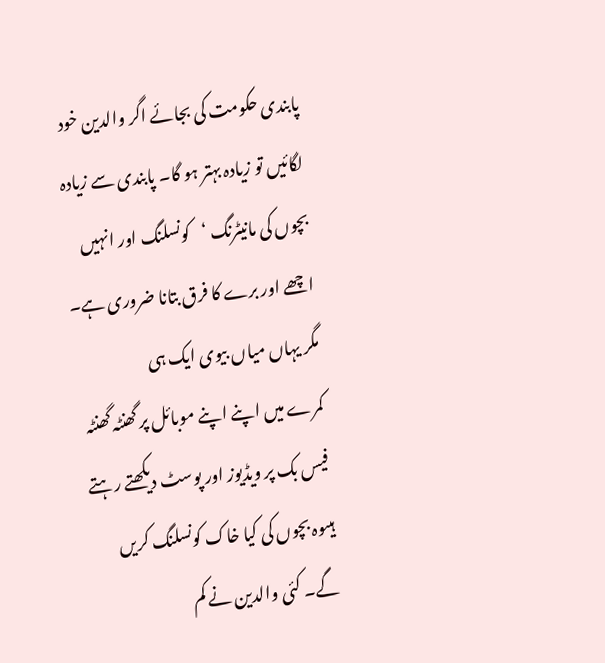پابندی حکومت کی بجائے اگر والدین خود لگائیں تو زیادہ بہتر ہو گا۔ پابندی سے زیادہ بچوں کی مانیٹرنگ ‘کونسلنگ اور انہیں اچھے اور برے کا فرق بتانا ضروری ہے۔ مگر یہاں میاں بیوی ایک ہی
کمرے میں اپنے اپنے موبائل پر گھنٹہ گھنٹہ فیس بک پر ویڈیوز اور پوسٹ دیکھتے رہتے ہیںوہ بچوں کی کیا خاک کونسلنگ کریں گے۔ کئی والدین نے کم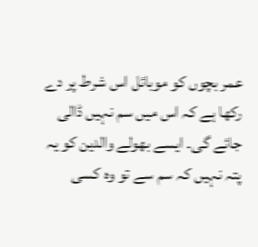عمر بچوں کو موبائل اس شرط پر دے رکھا ہے کہ اس میں سم نہیں ڈالی جائے گی۔ ایسے بھولے والدین کو یہ پتہ نہیں کہ سم سے تو وہ کسی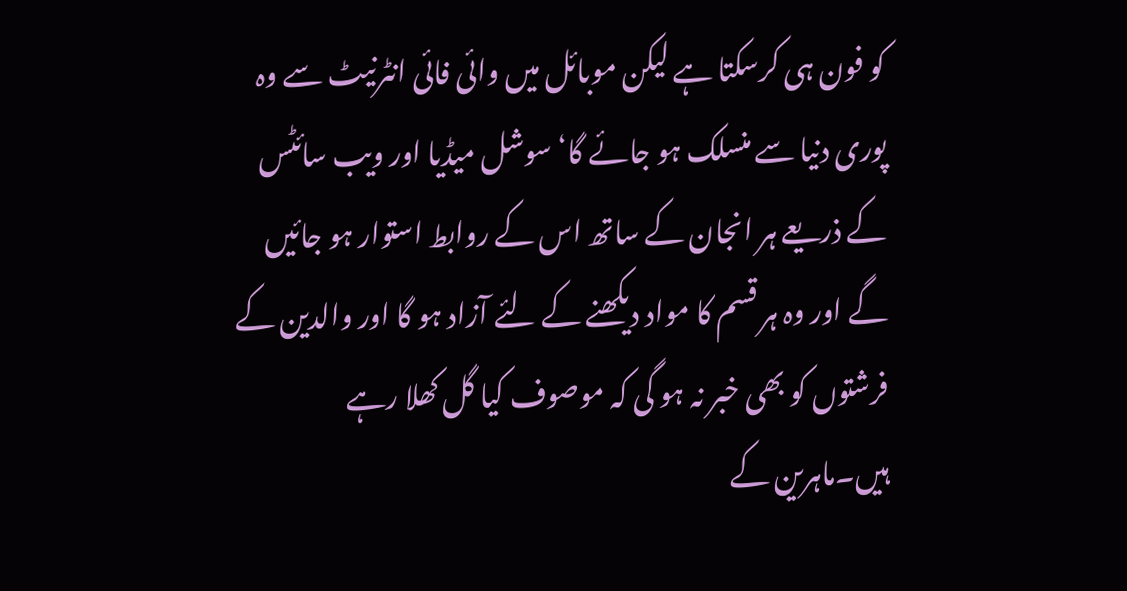کو فون ہی کرسکتا ہے لیکن موبائل میں وائی فائی انٹرنیٹ سے وہ پوری دنیا سے منسلک ہو جائے گا‘ سوشل میڈیا اور ویب سائٹس کے ذریعے ہر انجان کے ساتھ اس کے روابط استوار ہو جائیں گے اور وہ ہر قسم کا مواد دیکھنے کے لئے آزاد ہو گا اور والدین کے فرشتوں کو بھی خبر نہ ہو گی کہ موصوف کیا گل کھلا رہے ہیں۔ماہرین کے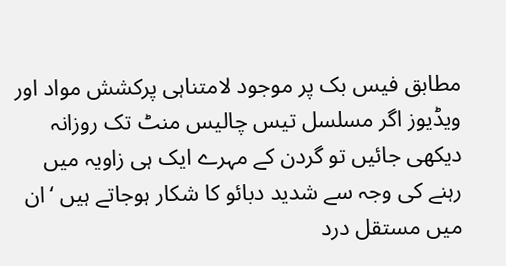مطابق فیس بک پر موجود لامتناہی پرکشش مواد اور ویڈیوز اگر مسلسل تیس چالیس منٹ تک روزانہ دیکھی جائیں تو گردن کے مہرے ایک ہی زاویہ میں رہنے کی وجہ سے شدید دبائو کا شکار ہوجاتے ہیں ‘ان میں مستقل درد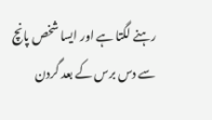رہنے لگتا ہے اور ایسا شخص پانچ سے دس برس کے بعد گردن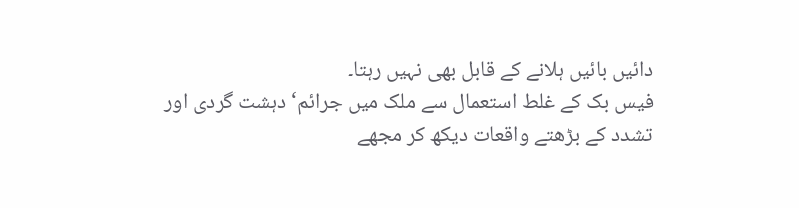دائیں بائیں ہلانے کے قابل بھی نہیں رہتا۔
فیس بک کے غلط استعمال سے ملک میں جرائم‘ دہشت گردی اور تشدد کے بڑھتے واقعات دیکھ کر مجھے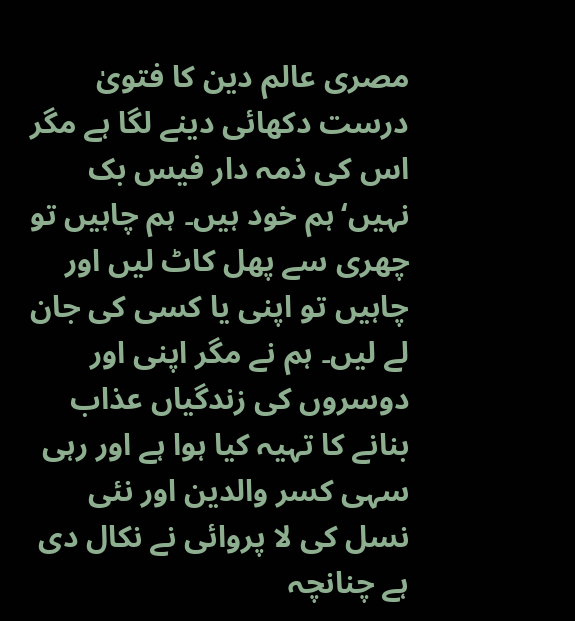مصری عالم دین کا فتویٰ درست دکھائی دینے لگا ہے مگر اس کی ذمہ دار فیس بک نہیں‘ہم خود ہیں۔ ہم چاہیں تو چھری سے پھل کاٹ لیں اور چاہیں تو اپنی یا کسی کی جان لے لیں۔ ہم نے مگر اپنی اور دوسروں کی زندگیاں عذاب بنانے کا تہیہ کیا ہوا ہے اور رہی سہی کسر والدین اور نئی نسل کی لا پروائی نے نکال دی ہے چنانچہ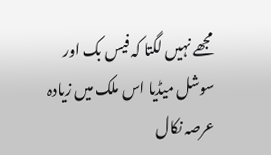مجھے نہیں لگتا کہ فیس بک اور سوشل میڈیا اس ملک میں زیادہ عرصہ نکال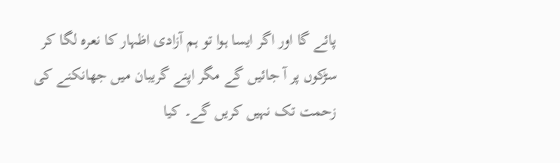پائے گا اور اگر ایسا ہوا تو ہم آزادی اظہار کا نعرہ لگا کر سڑکوں پر آ جائیں گے مگر اپنے گریبان میں جھانکنے کی زحمت تک نہیں کریں گے۔ کیا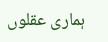ہماری عقلوں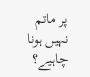پر ماتم نہیں ہونا چاہیے؟